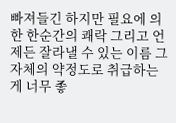빠져들긴 하지만 필요에 의한 한순간의 쾌락 그리고 언제든 잘라낼 수 있는 이름 그 자체의 약정도로 취급하는 게 너무 좋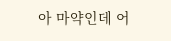아 마약인데 어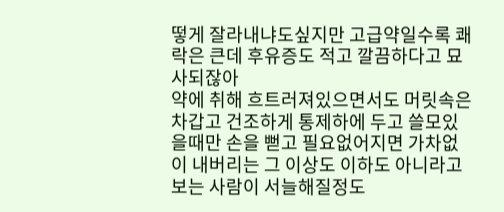떻게 잘라내냐도싶지만 고급약일수록 쾌락은 큰데 후유증도 적고 깔끔하다고 묘사되잖아
약에 취해 흐트러져있으면서도 머릿속은 차갑고 건조하게 통제하에 두고 쓸모있을때만 손을 뻗고 필요없어지면 가차없이 내버리는 그 이상도 이하도 아니라고 보는 사람이 서늘해질정도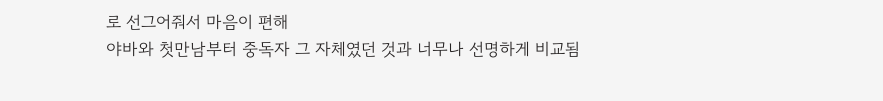로 선그어줘서 마음이 편해
야바와 첫만남부터 중독자 그 자체였던 것과 너무나 선명하게 비교됨